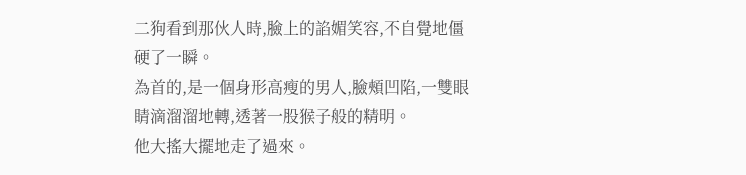二狗看到那伙人時,臉上的諂媚笑容,不自覺地僵硬了一瞬。
為首的,是一個身形高瘦的男人,臉頰凹陷,一雙眼睛滴溜溜地轉,透著一股猴子般的精明。
他大搖大擺地走了過來。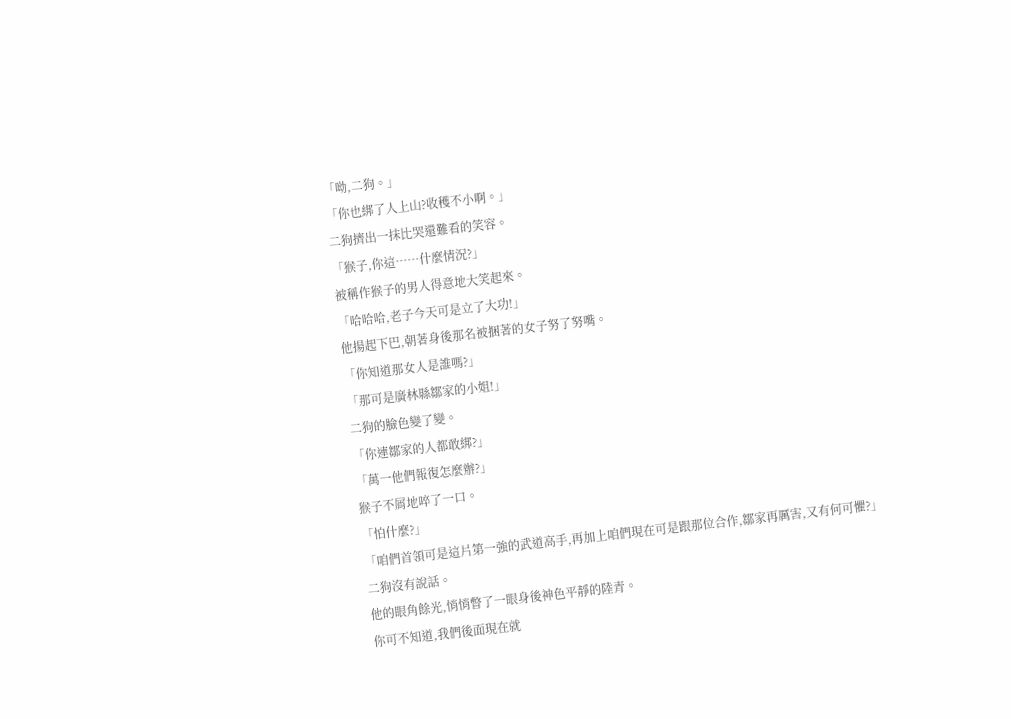「呦,二狗。」
「你也綁了人上山?收穫不小啊。」
二狗擠出一抹比哭還難看的笑容。
「猴子,你這……什麼情況?」
被稱作猴子的男人得意地大笑起來。
「哈哈哈,老子今天可是立了大功!」
他揚起下巴,朝著身後那名被捆著的女子努了努嘴。
「你知道那女人是誰嗎?」
「那可是廣林縣鄒家的小姐!」
二狗的臉色變了變。
「你連鄒家的人都敢綁?」
「萬一他們報復怎麼辦?」
猴子不屑地啐了一口。
「怕什麼?」
「咱們首領可是這片第一強的武道高手,再加上咱們現在可是跟那位合作,鄒家再厲害,又有何可懼?」
二狗沒有說話。
他的眼角餘光,悄悄瞥了一眼身後神色平靜的陸青。
你可不知道,我們後面現在就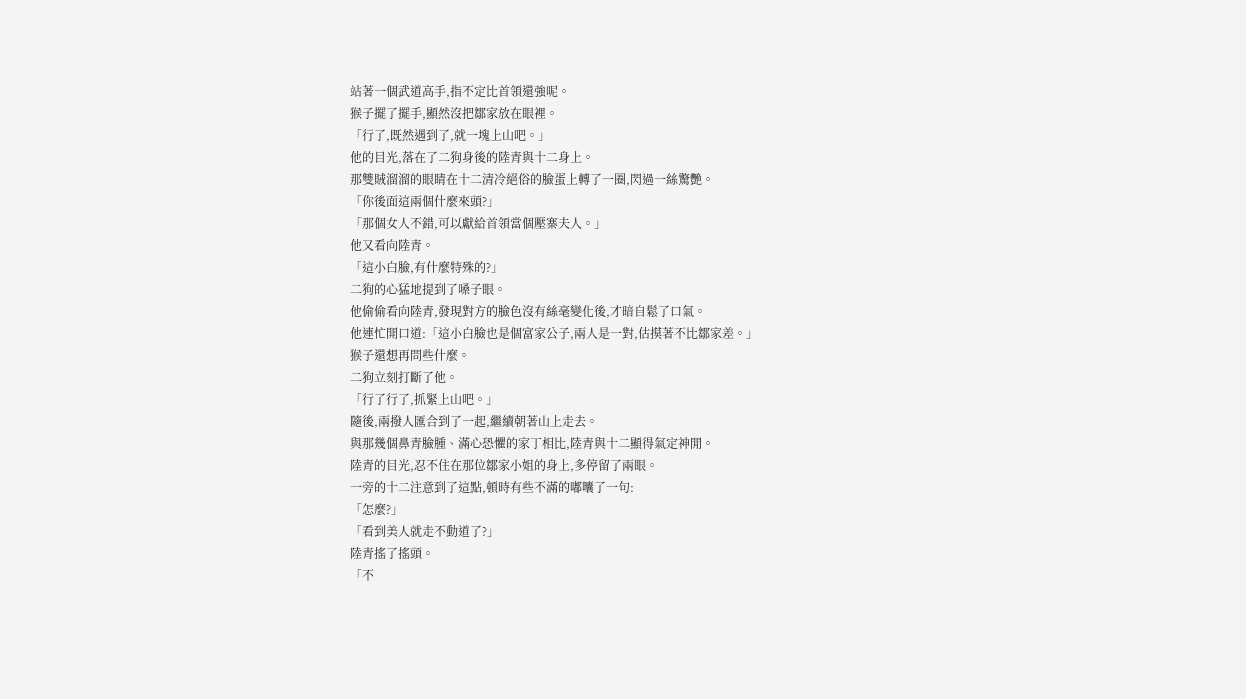站著一個武道高手,指不定比首領還強呢。
猴子擺了擺手,顯然沒把鄒家放在眼裡。
「行了,既然遇到了,就一塊上山吧。」
他的目光,落在了二狗身後的陸青與十二身上。
那雙賊溜溜的眼睛在十二清冷絕俗的臉蛋上轉了一圈,閃過一絲驚艷。
「你後面這兩個什麼來頭?」
「那個女人不錯,可以獻給首領當個壓寨夫人。」
他又看向陸青。
「這小白臉,有什麼特殊的?」
二狗的心猛地提到了嗓子眼。
他偷偷看向陸青,發現對方的臉色沒有絲毫變化後,才暗自鬆了口氣。
他連忙開口道:「這小白臉也是個富家公子,兩人是一對,估摸著不比鄒家差。」
猴子還想再問些什麼。
二狗立刻打斷了他。
「行了行了,抓緊上山吧。」
隨後,兩撥人匯合到了一起,繼續朝著山上走去。
與那幾個鼻青臉腫、滿心恐懼的家丁相比,陸青與十二顯得氣定神閒。
陸青的目光,忍不住在那位鄒家小姐的身上,多停留了兩眼。
一旁的十二注意到了這點,頓時有些不滿的嘟囔了一句:
「怎麼?」
「看到美人就走不動道了?」
陸青搖了搖頭。
「不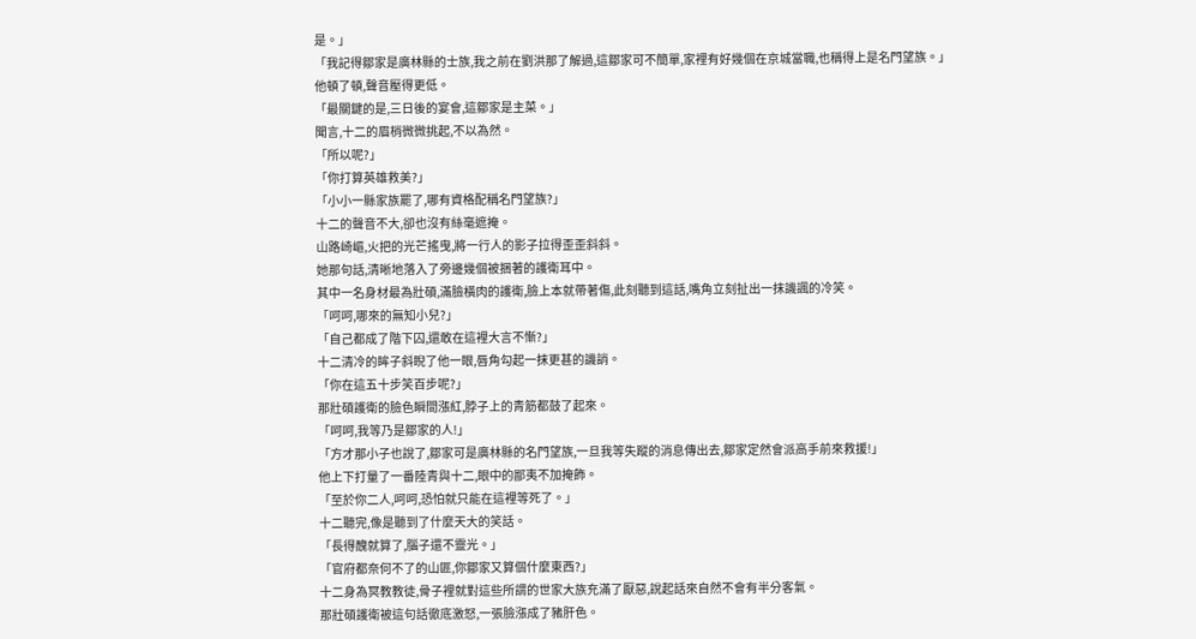是。」
「我記得鄒家是廣林縣的士族,我之前在劉洪那了解過,這鄒家可不簡單,家裡有好幾個在京城當職,也稱得上是名門望族。」
他頓了頓,聲音壓得更低。
「最關鍵的是,三日後的宴會,這鄒家是主菜。」
聞言,十二的眉梢微微挑起,不以為然。
「所以呢?」
「你打算英雄救美?」
「小小一縣家族罷了,哪有資格配稱名門望族?」
十二的聲音不大,卻也沒有絲毫遮掩。
山路崎嶇,火把的光芒搖曳,將一行人的影子拉得歪歪斜斜。
她那句話,清晰地落入了旁邊幾個被捆著的護衛耳中。
其中一名身材最為壯碩,滿臉橫肉的護衛,臉上本就帶著傷,此刻聽到這話,嘴角立刻扯出一抹譏諷的冷笑。
「呵呵,哪來的無知小兒?」
「自己都成了階下囚,還敢在這裡大言不慚?」
十二清冷的眸子斜睨了他一眼,唇角勾起一抹更甚的譏誚。
「你在這五十步笑百步呢?」
那壯碩護衛的臉色瞬間漲紅,脖子上的青筋都鼓了起來。
「呵呵,我等乃是鄒家的人!」
「方才那小子也說了,鄒家可是廣林縣的名門望族,一旦我等失蹤的消息傳出去,鄒家定然會派高手前來救援!」
他上下打量了一番陸青與十二,眼中的鄙夷不加掩飾。
「至於你二人,呵呵,恐怕就只能在這裡等死了。」
十二聽完,像是聽到了什麼天大的笑話。
「長得醜就算了,腦子還不靈光。」
「官府都奈何不了的山匪,你鄒家又算個什麼東西?」
十二身為冥教教徒,骨子裡就對這些所謂的世家大族充滿了厭惡,說起話來自然不會有半分客氣。
那壯碩護衛被這句話徹底激怒,一張臉漲成了豬肝色。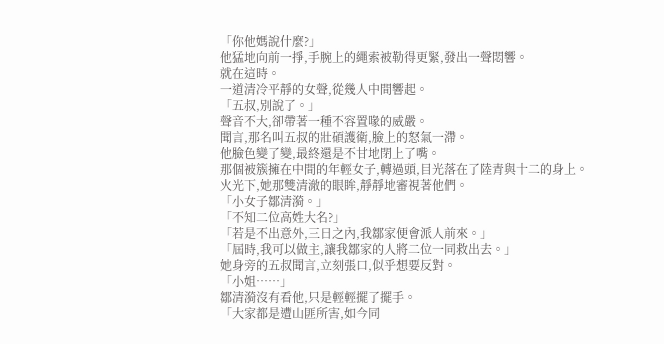「你他媽說什麼?」
他猛地向前一掙,手腕上的繩索被勒得更緊,發出一聲悶響。
就在這時。
一道清冷平靜的女聲,從幾人中間響起。
「五叔,別說了。」
聲音不大,卻帶著一種不容置喙的威嚴。
聞言,那名叫五叔的壯碩護衛,臉上的怒氣一滯。
他臉色變了變,最終還是不甘地閉上了嘴。
那個被簇擁在中間的年輕女子,轉過頭,目光落在了陸青與十二的身上。
火光下,她那雙清澈的眼眸,靜靜地審視著他們。
「小女子鄒清漪。」
「不知二位高姓大名?」
「若是不出意外,三日之內,我鄒家便會派人前來。」
「屆時,我可以做主,讓我鄒家的人將二位一同救出去。」
她身旁的五叔聞言,立刻張口,似乎想要反對。
「小姐……」
鄒清漪沒有看他,只是輕輕擺了擺手。
「大家都是遭山匪所害,如今同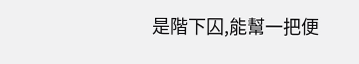是階下囚,能幫一把便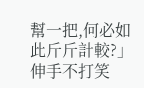幫一把,何必如此斤斤計較?」
伸手不打笑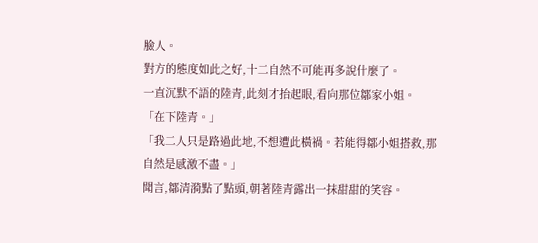臉人。
對方的態度如此之好,十二自然不可能再多說什麼了。
一直沉默不語的陸青,此刻才抬起眼,看向那位鄒家小姐。
「在下陸青。」
「我二人只是路過此地,不想遭此橫禍。若能得鄒小姐搭救,那自然是感激不盡。」
聞言,鄒清漪點了點頭,朝著陸青露出一抹甜甜的笑容。